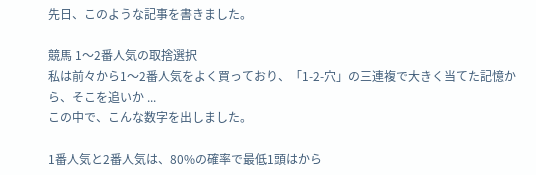先日、このような記事を書きました。

競馬 1〜2番人気の取捨選択
私は前々から1〜2番人気をよく買っており、「1-2-穴」の三連複で大きく当てた記憶から、そこを追いか ...
この中で、こんな数字を出しました。

1番人気と2番人気は、80%の確率で最低1頭はから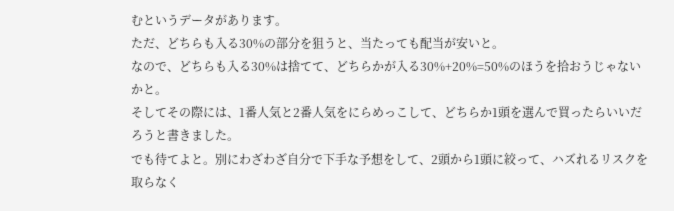むというデータがあります。
ただ、どちらも入る30%の部分を狙うと、当たっても配当が安いと。
なので、どちらも入る30%は捨てて、どちらかが入る30%+20%=50%のほうを拾おうじゃないかと。
そしてその際には、1番人気と2番人気をにらめっこして、どちらか1頭を選んで買ったらいいだろうと書きました。
でも待てよと。別にわざわざ自分で下手な予想をして、2頭から1頭に絞って、ハズれるリスクを取らなく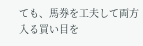ても、馬券を工夫して両方入る買い目を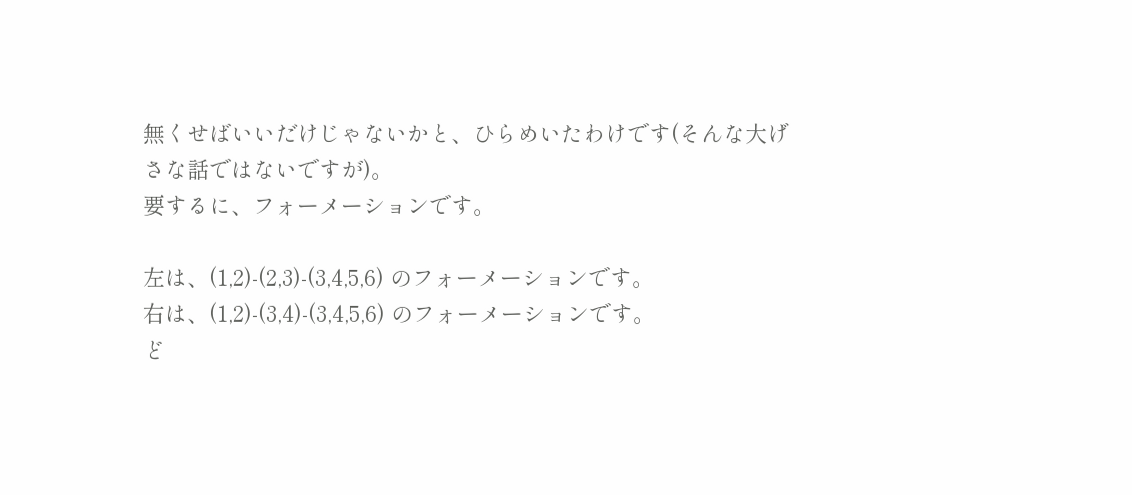無くせばいいだけじゃないかと、ひらめいたわけです(そんな大げさな話ではないですが)。
要するに、フォーメーションです。

左は、(1,2)-(2,3)-(3,4,5,6) のフォーメーションです。
右は、(1,2)-(3,4)-(3,4,5,6) のフォーメーションです。
ど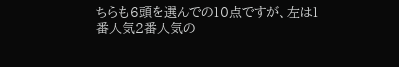ちらも6頭を選んでの10点ですが、左は1番人気2番人気の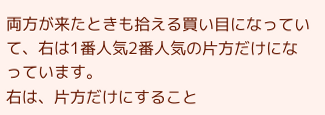両方が来たときも拾える買い目になっていて、右は1番人気2番人気の片方だけになっています。
右は、片方だけにすること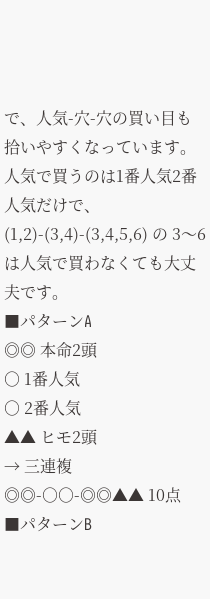で、人気-穴-穴の買い目も拾いやすくなっています。
人気で買うのは1番人気2番人気だけで、(1,2)-(3,4)-(3,4,5,6) の 3〜6は人気で買わなくても大丈夫です。
■パターンA
◎◎ 本命2頭
○ 1番人気
○ 2番人気
▲▲ ヒモ2頭
→ 三連複 ◎◎-○○-◎◎▲▲ 10点
■パターンB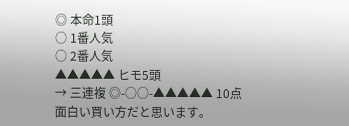◎ 本命1頭
○ 1番人気
○ 2番人気
▲▲▲▲▲ ヒモ5頭
→ 三連複 ◎-○○-▲▲▲▲▲ 10点
面白い買い方だと思います。